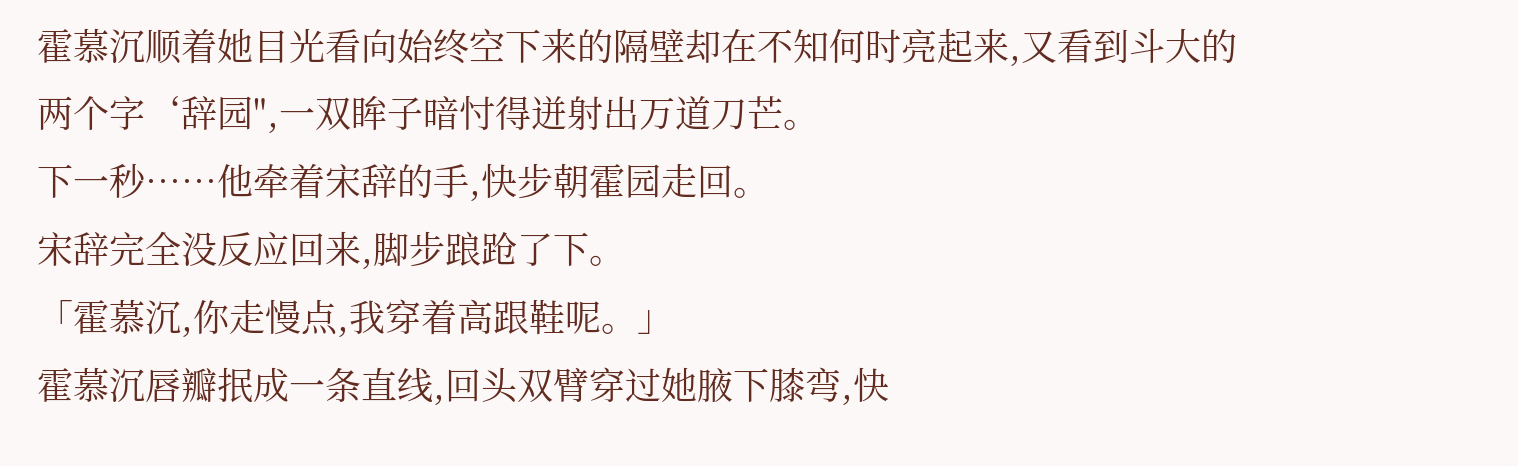霍慕沉顺着她目光看向始终空下来的隔壁却在不知何时亮起来,又看到斗大的两个字‘辞园",一双眸子暗忖得迸射出万道刀芒。
下一秒……他牵着宋辞的手,快步朝霍园走回。
宋辞完全没反应回来,脚步踉跄了下。
「霍慕沉,你走慢点,我穿着高跟鞋呢。」
霍慕沉唇瓣抿成一条直线,回头双臂穿过她腋下膝弯,快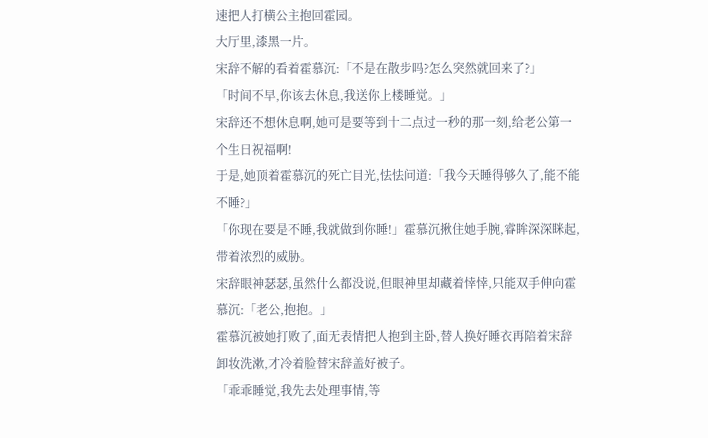速把人打横公主抱回霍园。
大厅里,漆黑一片。
宋辞不解的看着霍慕沉:「不是在散步吗?怎么突然就回来了?」
「时间不早,你该去休息,我送你上楼睡觉。」
宋辞还不想休息啊,她可是要等到十二点过一秒的那一刻,给老公第一个生日祝福啊!
于是,她顶着霍慕沉的死亡目光,怯怯问道:「我今天睡得够久了,能不能不睡?」
「你现在要是不睡,我就做到你睡!」霍慕沉揪住她手腕,睿眸深深眯起,带着浓烈的威胁。
宋辞眼神瑟瑟,虽然什么都没说,但眼神里却藏着悻悻,只能双手伸向霍慕沉:「老公,抱抱。」
霍慕沉被她打败了,面无表情把人抱到主卧,替人换好睡衣再陪着宋辞卸妆洗漱,才冷着脸替宋辞盖好被子。
「乖乖睡觉,我先去处理事情,等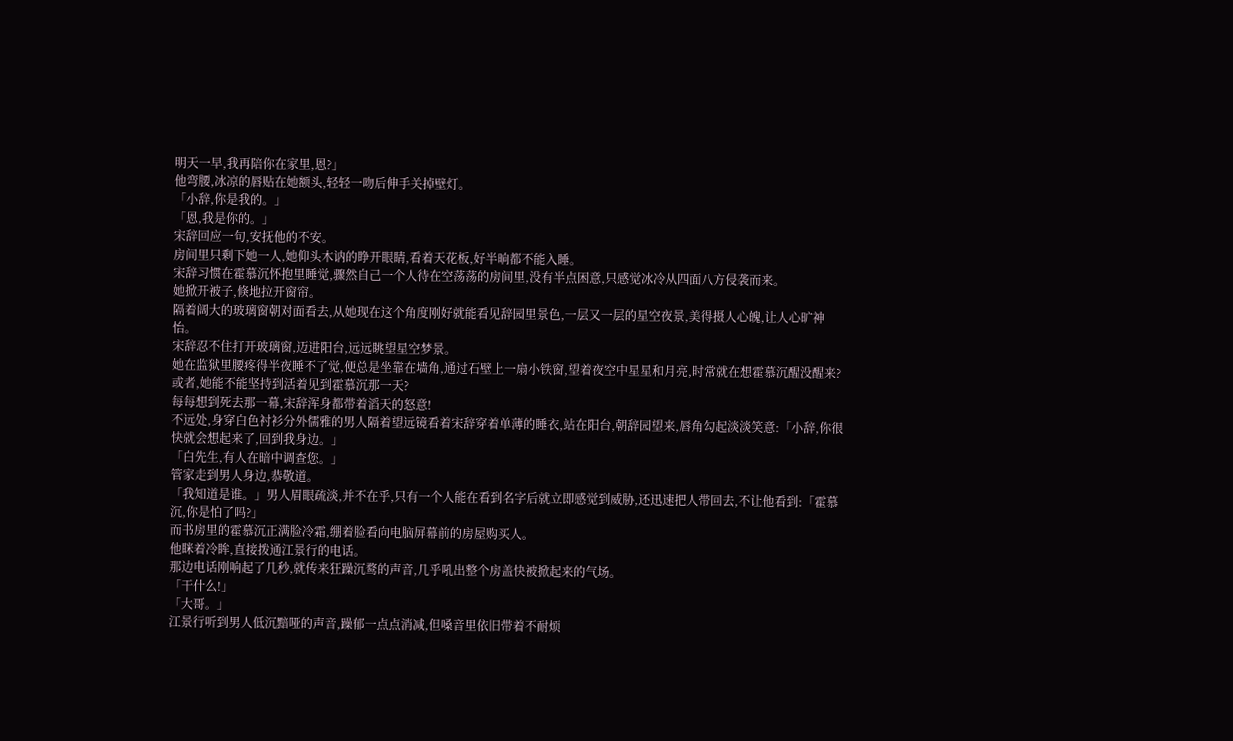明天一早,我再陪你在家里,恩?」
他弯腰,冰凉的唇贴在她额头,轻轻一吻后伸手关掉壁灯。
「小辞,你是我的。」
「恩,我是你的。」
宋辞回应一句,安抚他的不安。
房间里只剩下她一人,她仰头木讷的睁开眼睛,看着天花板,好半晌都不能入睡。
宋辞习惯在霍慕沉怀抱里睡觉,骤然自己一个人待在空荡荡的房间里,没有半点困意,只感觉冰冷从四面八方侵袭而来。
她掀开被子,倏地拉开窗帘。
隔着阔大的玻璃窗朝对面看去,从她现在这个角度刚好就能看见辞园里景色,一层又一层的星空夜景,美得摄人心魄,让人心旷神怡。
宋辞忍不住打开玻璃窗,迈进阳台,远远眺望星空梦景。
她在监狱里腰疼得半夜睡不了觉,便总是坐靠在墙角,通过石壁上一扇小铁窗,望着夜空中星星和月亮,时常就在想霍慕沉醒没醒来?
或者,她能不能坚持到活着见到霍慕沉那一天?
每每想到死去那一幕,宋辞浑身都带着滔天的怒意!
不远处,身穿白色衬衫分外儒雅的男人隔着望远镜看着宋辞穿着单薄的睡衣,站在阳台,朝辞园望来,唇角勾起淡淡笑意:「小辞,你很快就会想起来了,回到我身边。」
「白先生,有人在暗中调查您。」
管家走到男人身边,恭敬道。
「我知道是谁。」男人眉眼疏淡,并不在乎,只有一个人能在看到名字后就立即感觉到威胁,还迅速把人带回去,不让他看到:「霍慕沉,你是怕了吗?」
而书房里的霍慕沉正满脸冷霜,绷着脸看向电脑屏幕前的房屋购买人。
他眯着冷眸,直接拨通江景行的电话。
那边电话刚响起了几秒,就传来狂躁沉鹜的声音,几乎吼出整个房盖快被掀起来的气场。
「干什么!」
「大哥。」
江景行听到男人低沉黯哑的声音,躁郁一点点消减,但嗓音里依旧带着不耐烦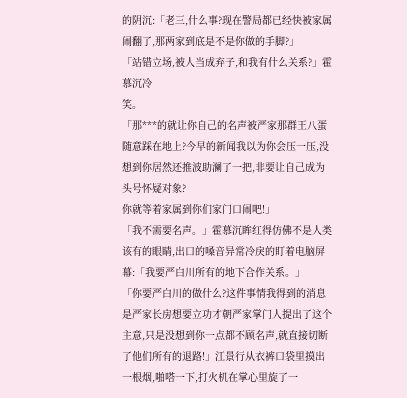的阴沉:「老三,什么事?现在警局都已经快被家属闹翻了,那两家到底是不是你做的手脚?」
「站错立场,被人当成弃子,和我有什么关系?」霍慕沉冷
笑。
「那***的就让你自己的名声被严家那群王八蛋随意踩在地上?今早的新闻我以为你会压一压,没想到你居然还推波助澜了一把,非要让自己成为头号怀疑对象?
你就等着家属到你们家门口闹吧!」
「我不需要名声。」霍慕沉眸红得仿佛不是人类该有的眼睛,出口的嗓音异常冷戾的盯着电脑屏幕:「我要严白川所有的地下合作关系。」
「你要严白川的做什么?这件事情我得到的消息是严家长房想要立功才朝严家掌门人提出了这个主意,只是没想到你一点都不顾名声,就直接切断了他们所有的退路!」江景行从衣裤口袋里摸出一根烟,啪嗒一下,打火机在掌心里旋了一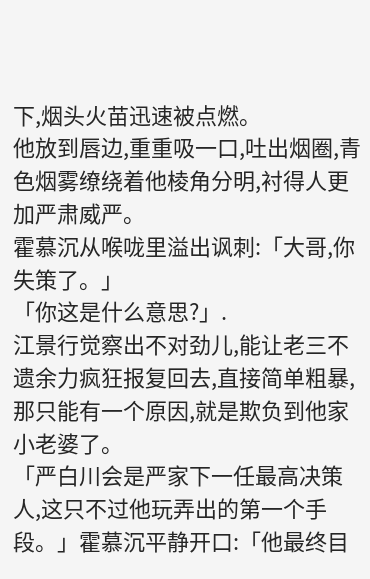下,烟头火苗迅速被点燃。
他放到唇边,重重吸一口,吐出烟圈,青色烟雾缭绕着他棱角分明,衬得人更加严肃威严。
霍慕沉从喉咙里溢出讽刺:「大哥,你失策了。」
「你这是什么意思?」.
江景行觉察出不对劲儿,能让老三不遗余力疯狂报复回去,直接简单粗暴,那只能有一个原因,就是欺负到他家小老婆了。
「严白川会是严家下一任最高决策人,这只不过他玩弄出的第一个手段。」霍慕沉平静开口:「他最终目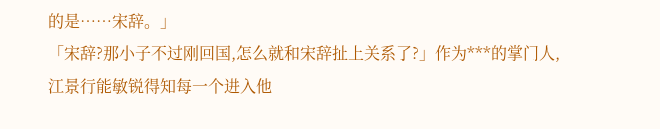的是……宋辞。」
「宋辞?那小子不过刚回国,怎么就和宋辞扯上关系了?」作为***的掌门人,江景行能敏锐得知每一个进入他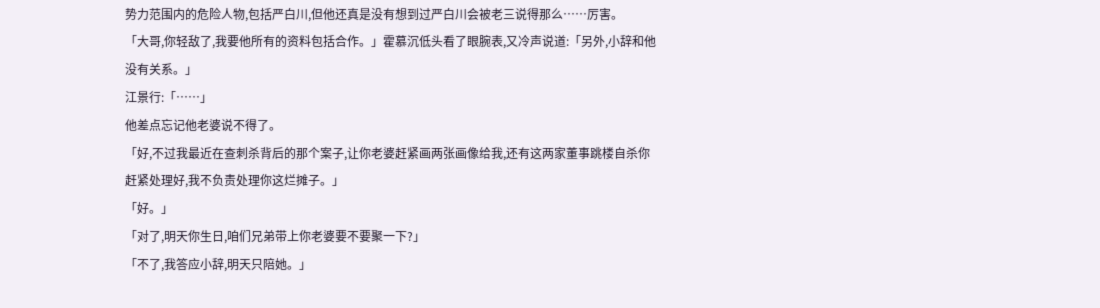势力范围内的危险人物,包括严白川,但他还真是没有想到过严白川会被老三说得那么……厉害。
「大哥,你轻敌了,我要他所有的资料包括合作。」霍慕沉低头看了眼腕表,又冷声说道:「另外,小辞和他没有关系。」
江景行:「……」
他差点忘记他老婆说不得了。
「好,不过我最近在查刺杀背后的那个案子,让你老婆赶紧画两张画像给我,还有这两家董事跳楼自杀你赶紧处理好,我不负责处理你这烂摊子。」
「好。」
「对了,明天你生日,咱们兄弟带上你老婆要不要聚一下?」
「不了,我答应小辞,明天只陪她。」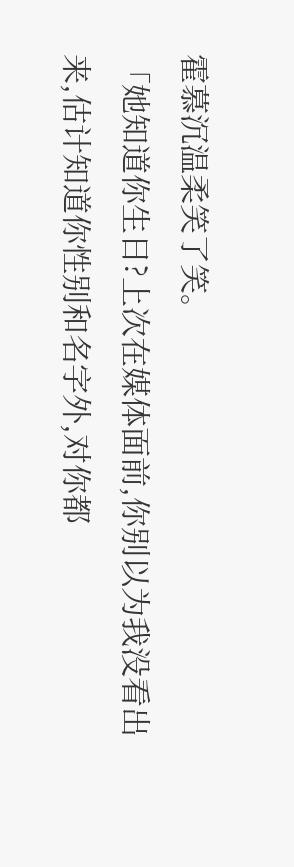霍慕沉温柔笑了笑。
「她知道你生日?上次在媒体面前,你别以为我没看出来,估计知道你性别和名字外,对你都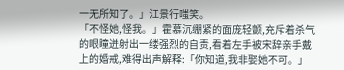一无所知了。」江景行嗤笑。
「不怪她,怪我。」霍慕沉绷紧的面庞轻颤,充斥着杀气的眼瞳迸射出一缕强烈的自责,看着左手被宋辞亲手戴上的婚戒,难得出声解释:「你知道,我非娶她不可。」